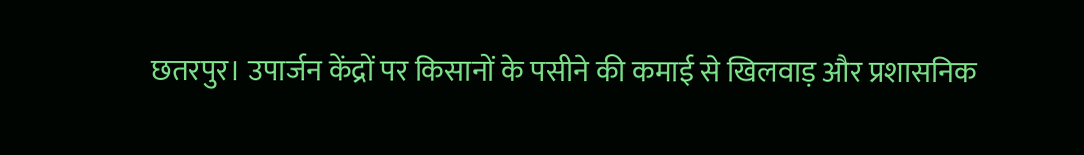छतरपुर। उपार्जन केंद्रों पर किसानों के पसीने की कमाई से खिलवाड़ और प्रशासनिक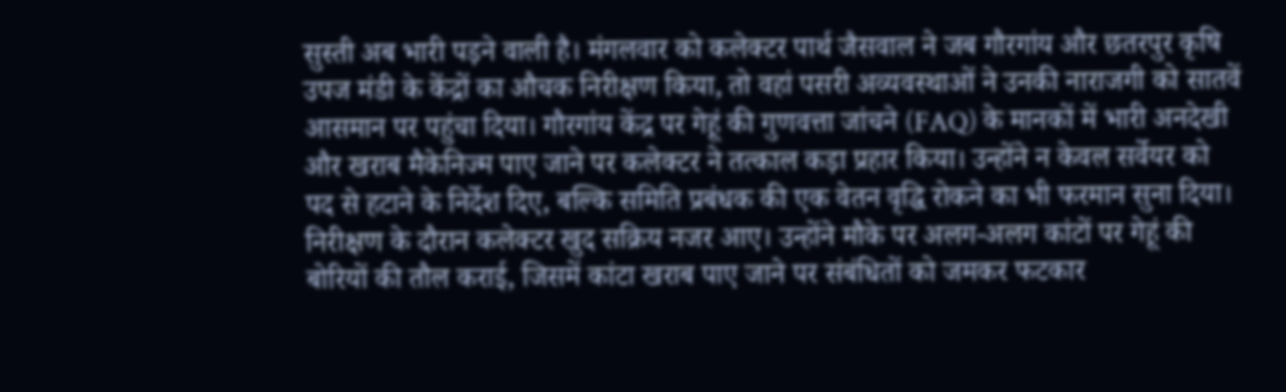सुस्ती अब भारी पड़ने वाली है। मंगलवार को कलेक्टर पार्थ जैसवाल ने जब गौरगांय और छतरपुर कृषि उपज मंडी के केंद्रों का औचक निरीक्षण किया, तो वहां पसरी अव्यवस्थाओं ने उनकी नाराजगी को सातवें आसमान पर पहुंचा दिया। गौरगांय केंद्र पर गेहूं की गुणवत्ता जांचने (FAQ) के मानकों में भारी अनदेखी और खराब मैकेनिज्म पाए जाने पर कलेक्टर ने तत्काल कड़ा प्रहार किया। उन्होंने न केवल सर्वेयर को पद से हटाने के निर्देश दिए, बल्कि समिति प्रबंधक की एक वेतन वृद्धि रोकने का भी फरमान सुना दिया।
निरीक्षण के दौरान कलेक्टर खुद सक्रिय नजर आए। उन्होंने मौके पर अलग-अलग कांटों पर गेहूं की बोरियों की तौल कराई, जिसमें कांटा खराब पाए जाने पर संबंधितों को जमकर फटकार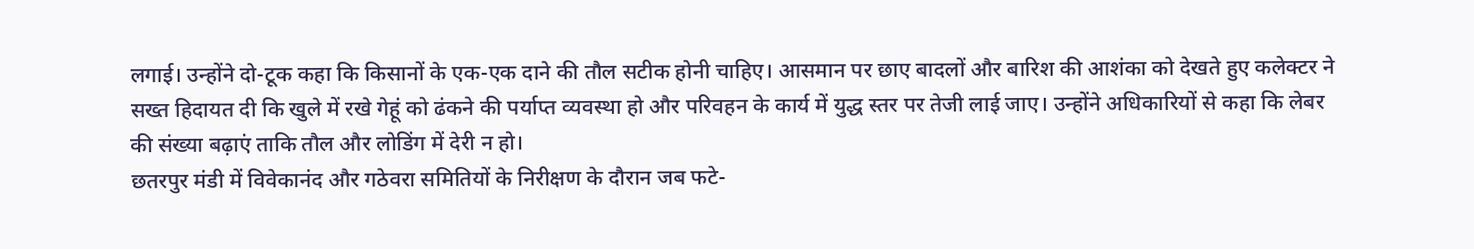लगाई। उन्होंने दो-टूक कहा कि किसानों के एक-एक दाने की तौल सटीक होनी चाहिए। आसमान पर छाए बादलों और बारिश की आशंका को देखते हुए कलेक्टर ने सख्त हिदायत दी कि खुले में रखे गेहूं को ढंकने की पर्याप्त व्यवस्था हो और परिवहन के कार्य में युद्ध स्तर पर तेजी लाई जाए। उन्होंने अधिकारियों से कहा कि लेबर की संख्या बढ़ाएं ताकि तौल और लोडिंग में देरी न हो।
छतरपुर मंडी में विवेकानंद और गठेवरा समितियों के निरीक्षण के दौरान जब फटे-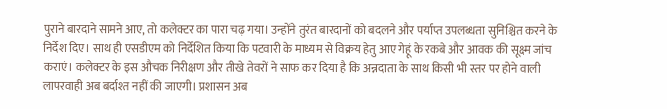पुराने बारदाने सामने आए, तो कलेक्टर का पारा चढ़ गया। उन्होंने तुरंत बारदानों को बदलने और पर्याप्त उपलब्धता सुनिश्चित करने के निर्देश दिए। साथ ही एसडीएम को निर्देशित किया कि पटवारी के माध्यम से विक्रय हेतु आए गेहूं के रकबे और आवक की सूक्ष्म जांच कराएं। कलेक्टर के इस औचक निरीक्षण और तीखे तेवरों ने साफ कर दिया है कि अन्नदाता के साथ किसी भी स्तर पर होने वाली लापरवाही अब बर्दाश्त नहीं की जाएगी। प्रशासन अब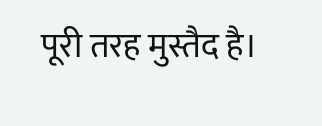पूरी तरह मुस्तैद है।